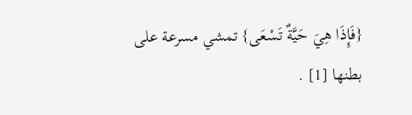{فَإِذَا هِيَ حَيَّةٌ تَسْعَى} تمشي مسرعة على بطنها [1] .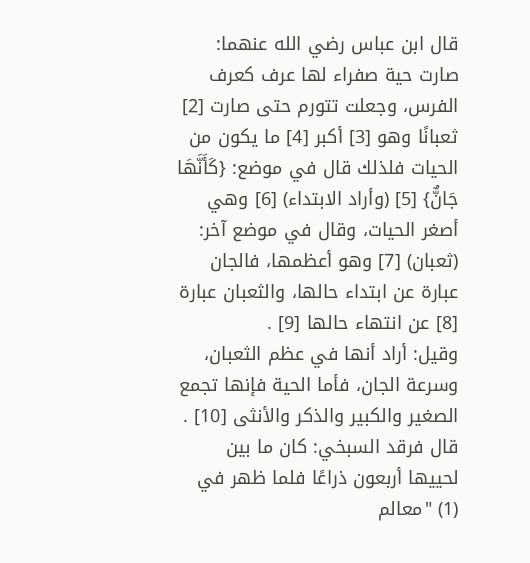قال ابن عباس رضي الله عنهما: صارت حية صفراء لها عرف كعرف الفرس، وجعلت تتورم حتى صارت [2] ثعبانًا وهو [3] أكبر [4] ما يكون من الحيات فلذلك قال في موضع: {كَأَنَّهَا جَانٌّ} [5] (وأراد الابتداء) [6] وهي أصغر الحيات، وقال في موضع آخر: (ثعبان) [7] وهو أعظمها، فالجان عبارة عن ابتداء حالها، والثعبان عبارة [8] عن انتهاء حالها [9] .
وقيل: أراد أنها في عظم الثعبان، وسرعة الجان، فأما الحية فإنها تجمع الصغير والكبير والذكر والأنثى [10] .
قال فرقد السبخي: كان ما بين لحييها أربعون ذراعًا فلما ظهر في
(1) "معالم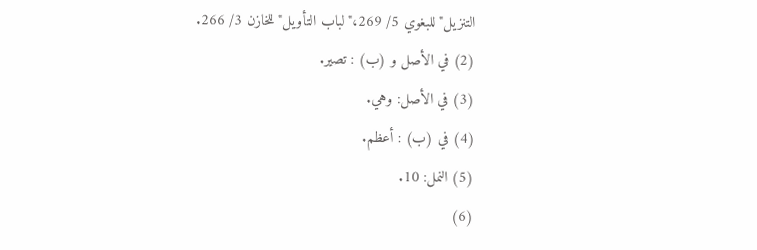التنزيل"للبغوي 5/ 269،"لباب التأويل"للخازن 3/ 266.
(2) في الأصل و (ب) : تصير.
(3) في الأصل: وهي.
(4) في (ب) : أعظم.
(5) النمل: 10.
(6)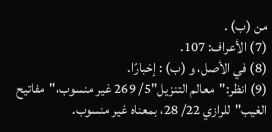من (ب) .
(7) الأعراف: 107.
(8) في الأصل، و (ب) : إخبارًا.
(9) انظر:"معالم التنزيل"5/ 269 غير منسوب،"مفاتيح الغيب"للرازي 22/ 28، بمعناه غير منسوب.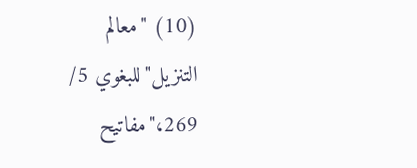(10) "معالم التنزيل"للبغوي 5/ 269،"مفاتيح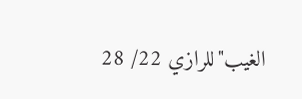الغيب"للرازي 22/ 28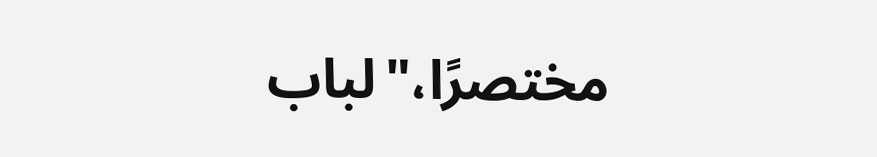مختصرًا،"لباب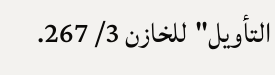التأويل"للخازن 3/ 267.